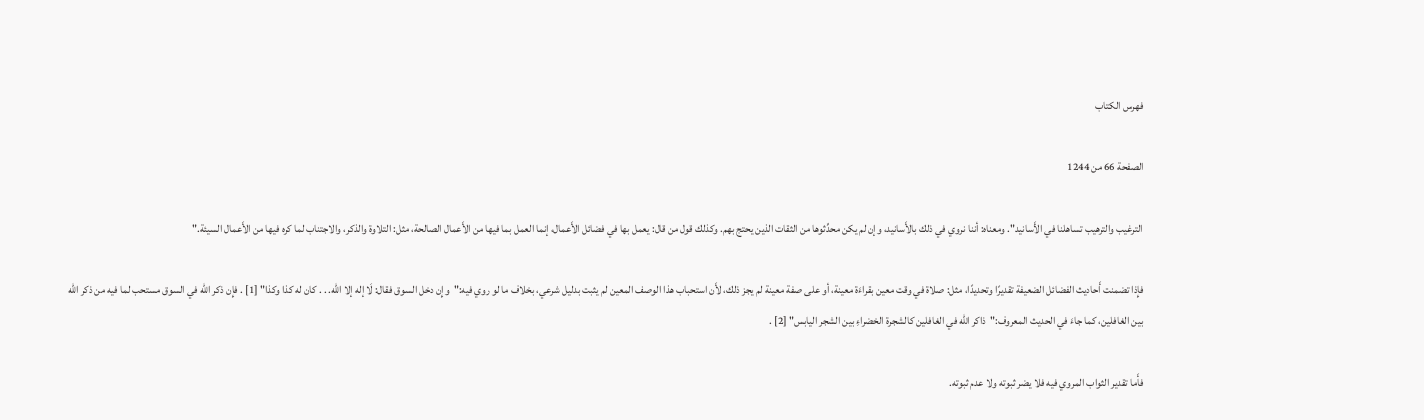فهرس الكتاب

الصفحة 66 من 1244

الترغيب والترهيب تساهلنا في الأَسانيد". ومعناه: أننا نروي في ذلك بالأَسانيد، وإن لم يكن محدِّثوها من الثقات الذين يحتج بهم. وكذلك قول من قال: يعمل بها في فضائل الأَعمال، إنما العمل بما فيها من الأَعمال الصالحة، مثل: التلاوة والذكر، والاجتناب لما كره فيها من الأَعمال السيئة."

فإِذا تضمنت أَحاديث الفضائل الضعيفة تقديرًا وتحديدًا، مثل: صلاة في وقت معين بقراءَة معينة، أو على صفة معينة لم يجز ذلك، لأَن استحباب هذا الوصف المعين لم يثبت بدليل شرعي، بخلاف ما لو روي فيه:"وإِن دخل السوق فقال: لَا إله إلا الله. . . كان له كذا وكذا" [1] . فإِن ذكر الله في السوق مستحب لما فيه من ذكر الله بين الغافلين، كما جاءَ في الحديث المعروف:"ذاكر الله في الغافلين كالشجرة الخضراءِ بين الشجر اليابس" [2] .

فأَما تقدير الثواب المروي فيه فلا يضر ثبوته ولا عدم ثبوته.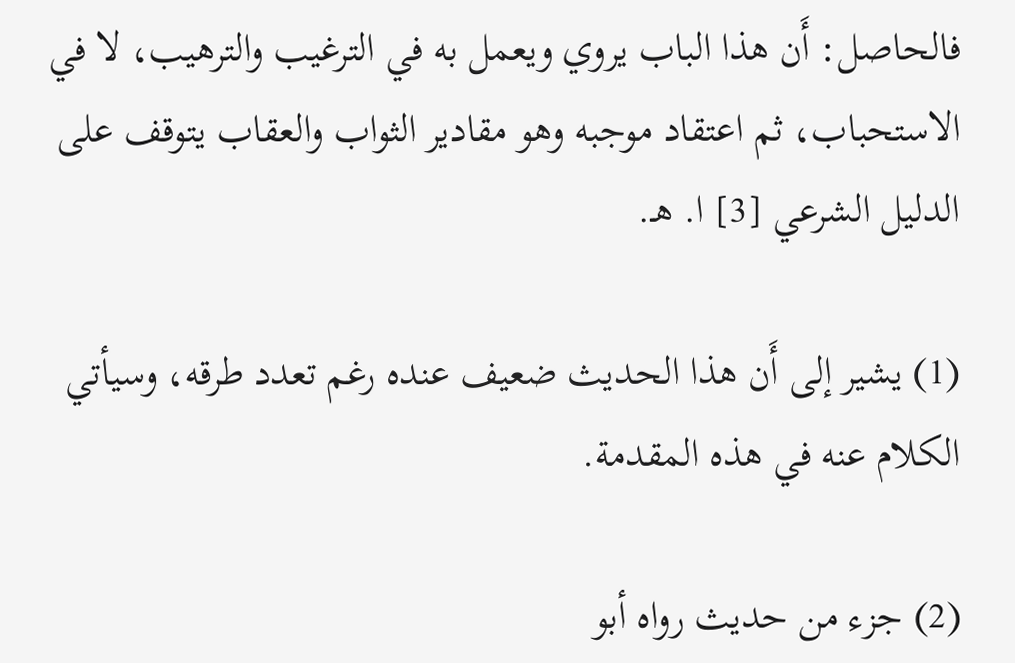فالحاصل: أَن هذا الباب يروي ويعمل به في الترغيب والترهيب، لا في الاستحباب، ثم اعتقاد موجبه وهو مقادير الثواب والعقاب يتوقف على الدليل الشرعي [3] ا. هـ.

(1) يشير إلى أَن هذا الحديث ضعيف عنده رغم تعدد طرقه، وسيأتي الكلام عنه في هذه المقدمة.

(2) جزء من حديث رواه أبو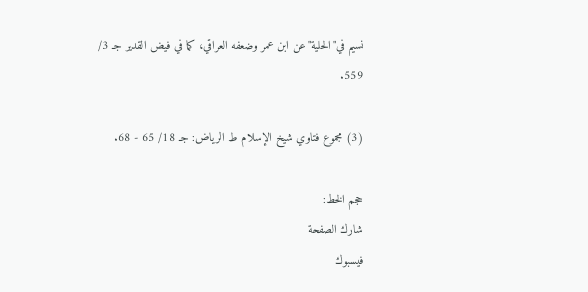نسيم في"الحلية"عن ابن عمر وضعفه العراقي، كما في فيض القدير جـ 3/ 559.

(3) مجموع فتاوي شيخ الإسلام ط الرياض: جـ 18/ 65 - 68.

حجم الخط:
شارك الصفحة
فيسبوك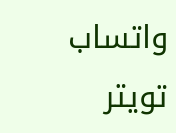واتساب تويتر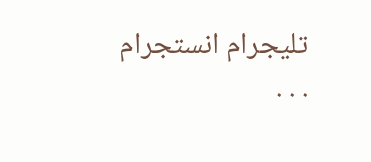تليجرام انستجرام
. . .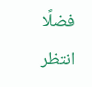فضلًا انتظر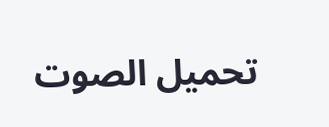تحميل الصوت